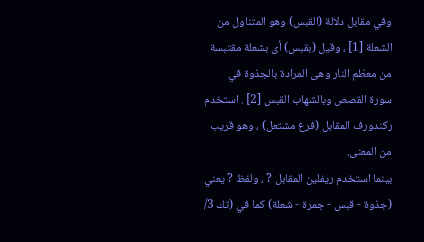وفي مقابل دلالة (القبس) وهو المتناول من الشعلة [1] ، وقيل (بقبس) أى بشعلة مقتبسة من معظم النار وهى المرادة بالجذوة في سورة القصص وبالشهاب القبس [2] . استخدم ركندورف المقابل (فرع مشتعل) ، وهو قريب من المعنى.
بينما استخدم ريفلين المقابل ? ، ولفظ ? يعني (جذوة - قبس - جمرة - شعلة) كما في (تك 3/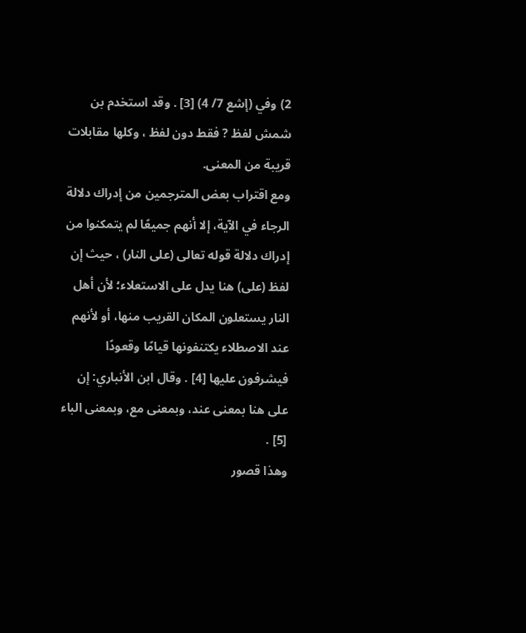2) وفي (إشع 7/ 4) [3] . وقد استخدم بن شمش لفظ ? فقط دون لفظ ، وكلها مقابلات قريبة من المعنى.
ومع اقتراب بعض المترجمين من إدراك دلالة الرجاء في الآية، إلا أنهم جميعًا لم يتمكنوا من إدراك دلالة قوله تعالى (على النار) ، حيث إن لفظ (على) هنا يدل على الاستعلاء؛ لأن أهل النار يستعلون المكان القريب منها، أو لأنهم عند الاصطلاء يكتنفونها قيامًا وقعودًا فيشرفون عليها [4] . وقال ابن الأنباري: إن على هنا بمعنى عند، وبمعنى مع، وبمعنى الباء [5] .
وهذا قصور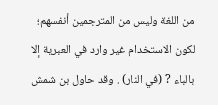من اللغة وليس من المترجمين أنفسهم؛ لكون الاستخدام غير وارد في العبرية إلا بالباء ? (في النار) . وقد حاول بن شمش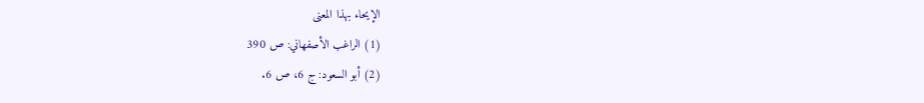الإيحاء بهذا المعنى
(1) الراغب الأصفهاني: ص 390
(2) أبو السعود: ج 6، ص 6.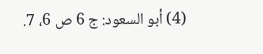(4) أبو السعود: ج 6 ص 6، 7.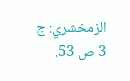الزمخشري: ج 3 ص 53.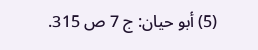(5) أبو حيان: ج 7 ص 315.